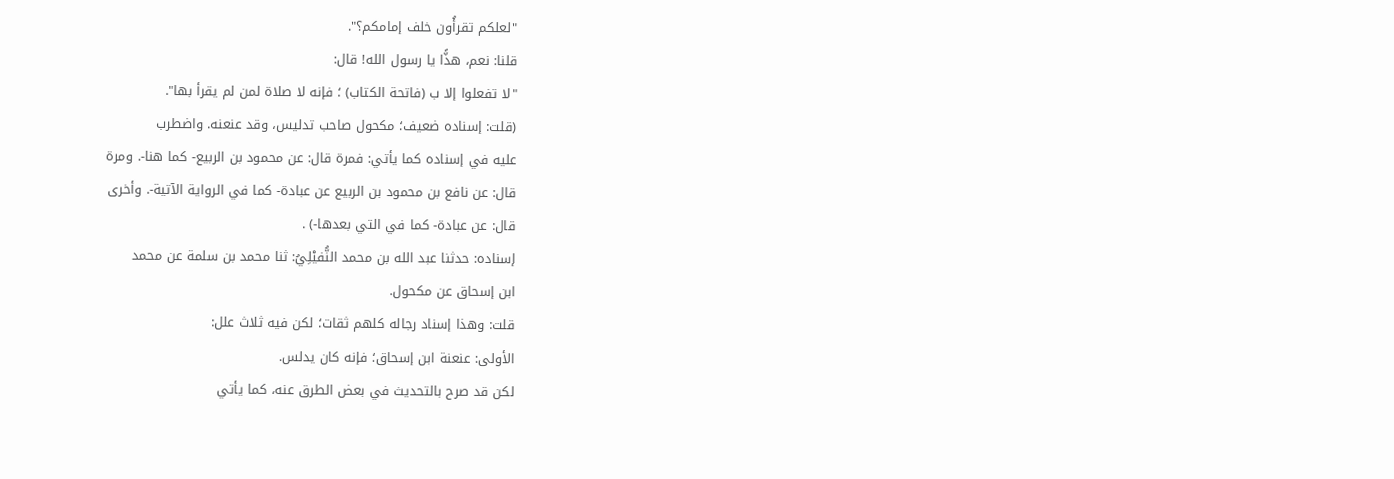"لعلكم تقرأُون خلف إمامكم؟".
قلنا: نعم، هذًّا يا رسول الله! قال:
"لا تفعلوا إلا ب (فاتحة الكتاب) ؛ فإنه لا صلاة لمن لم يقرأ بها".
(قلت: إسناده ضعيف؛ مكحول صاحب تدليس، وقد عنعنه. واضطرب
عليه في إسناده كما يأتي: فمرة قال: عن محمود بن الربيع- كما هنا-. ومرة
قال: عن نافع بن محمود بن الربيع عن عبادة- كما في الرواية الآتية-. وأخرى
قال: عن عبادة- كما في التي بعدها-) .
إسناده: حدثنا عبد الله بن محمد النُّفيْلِيُ: ثنا محمد بن سلمة عن محمد
ابن إسحاق عن مكحول.
قلت: وهذا إسناد رجاله كلهم ثقات؛ لكن فيه ثلاث علل:
الأولى: عنعنة ابن إسحاق؛ فإنه كان يدلس.
لكن قد صرح بالتحديث في بعض الطرق عنه، كما يأتي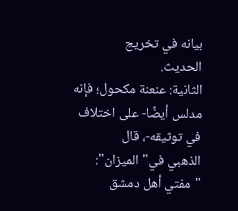بيانه في تخريج
الحديث.
الثانية: عنعنة مكحول؛ فإنه مدلس أيضًا- على اختلاف في توثيقه-، قال
الذهبي في"الميزان":
"مفتي أهل دمشق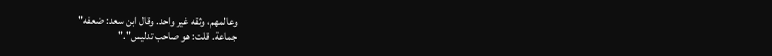وعالمهم، وثقه غير واحد. وقال ابن سعد: ضعفه"
جماعة. قلت: هو صاحب تدليس"."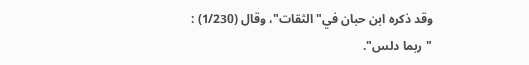وقد ذكره ابن حبان في"الثقات"، وقال (1/230) :
"ربما دلس".